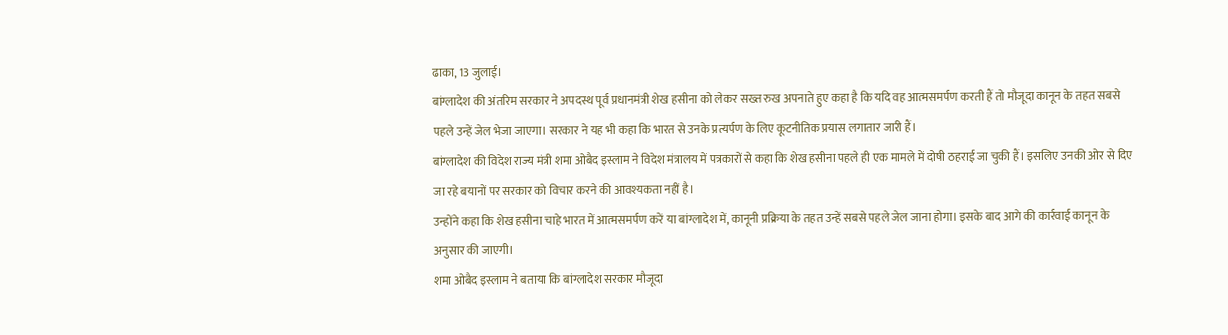ढाका, 13 जुलाई।
बांग्लादेश की अंतरिम सरकार ने अपदस्थ पूर्व प्रधानमंत्री शेख हसीना को लेकर सख्त रुख अपनाते हुए कहा है कि यदि वह आत्मसमर्पण करती हैं तो मौजूदा कानून के तहत सबसे पहले उन्हें जेल भेजा जाएगा। सरकार ने यह भी कहा कि भारत से उनके प्रत्यर्पण के लिए कूटनीतिक प्रयास लगातार जारी हैं।
बांग्लादेश की विदेश राज्य मंत्री शमा ओबैद इस्लाम ने विदेश मंत्रालय में पत्रकारों से कहा कि शेख हसीना पहले ही एक मामले में दोषी ठहराई जा चुकी हैं। इसलिए उनकी ओर से दिए जा रहे बयानों पर सरकार को विचार करने की आवश्यकता नहीं है।
उन्होंने कहा कि शेख हसीना चाहे भारत में आत्मसमर्पण करें या बांग्लादेश में, कानूनी प्रक्रिया के तहत उन्हें सबसे पहले जेल जाना होगा। इसके बाद आगे की कार्रवाई कानून के अनुसार की जाएगी।
शमा ओबैद इस्लाम ने बताया कि बांग्लादेश सरकार मौजूदा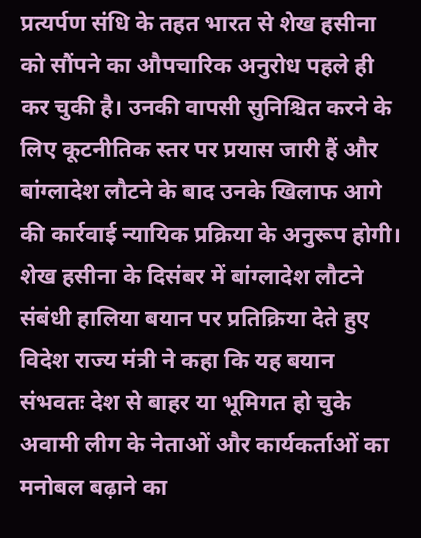प्रत्यर्पण संधि के तहत भारत से शेख हसीना को सौंपने का औपचारिक अनुरोध पहले ही कर चुकी है। उनकी वापसी सुनिश्चित करने के लिए कूटनीतिक स्तर पर प्रयास जारी हैं और बांग्लादेश लौटने के बाद उनके खिलाफ आगे की कार्रवाई न्यायिक प्रक्रिया के अनुरूप होगी।
शेख हसीना के दिसंबर में बांग्लादेश लौटने संबंधी हालिया बयान पर प्रतिक्रिया देते हुए विदेश राज्य मंत्री ने कहा कि यह बयान संभवतः देश से बाहर या भूमिगत हो चुके अवामी लीग के नेताओं और कार्यकर्ताओं का मनोबल बढ़ाने का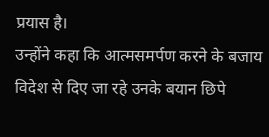प्रयास है।
उन्होंने कहा कि आत्मसमर्पण करने के बजाय विदेश से दिए जा रहे उनके बयान छिपे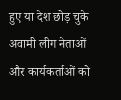हुए या देश छोड़ चुके अवामी लीग नेताओं और कार्यकर्ताओं को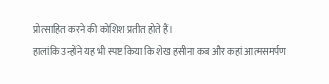प्रोत्साहित करने की कोशिश प्रतीत होते हैं।
हालांकि उन्होंने यह भी स्पष्ट किया कि शेख हसीना कब और कहां आत्मसमर्पण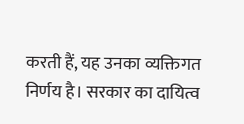करती हैं, यह उनका व्यक्तिगत निर्णय है। सरकार का दायित्व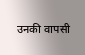उनकी वापसी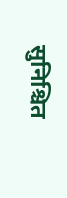सुनिश्चित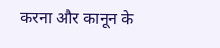करना और कानून के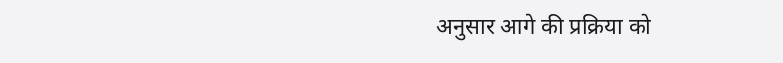अनुसार आगे की प्रक्रिया को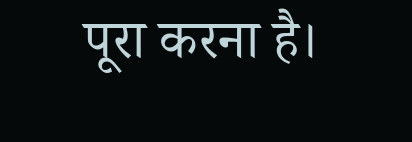पूरा करना है।